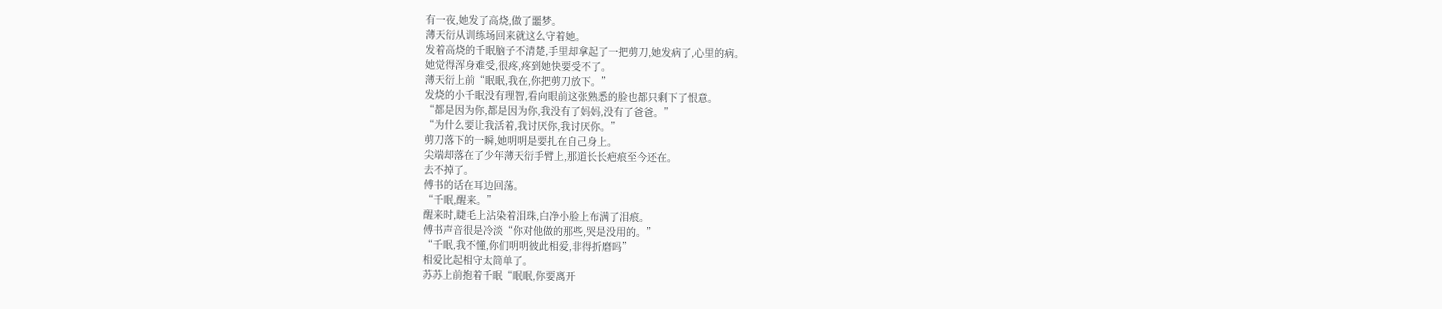有一夜,她发了高烧,做了噩梦。
薄天衍从训练场回来就这么守着她。
发着高烧的千眠脑子不清楚,手里却拿起了一把剪刀,她发病了,心里的病。
她觉得浑身难受,很疼,疼到她快要受不了。
薄天衍上前“眠眠,我在,你把剪刀放下。”
发烧的小千眠没有理智,看向眼前这张熟悉的脸也都只剩下了恨意。
“都是因为你,都是因为你,我没有了妈妈,没有了爸爸。”
“为什么要让我活着,我讨厌你,我讨厌你。”
剪刀落下的一瞬,她明明是要扎在自己身上。
尖端却落在了少年薄天衍手臂上,那道长长疤痕至今还在。
去不掉了。
傅书的话在耳边回荡。
“千眠,醒来。”
醒来时,睫毛上沾染着泪珠,白净小脸上布满了泪痕。
傅书声音很是冷淡“你对他做的那些,哭是没用的。”
“千眠,我不懂,你们明明彼此相爱,非得折磨吗”
相爱比起相守太简单了。
苏苏上前抱着千眠“眠眠,你要离开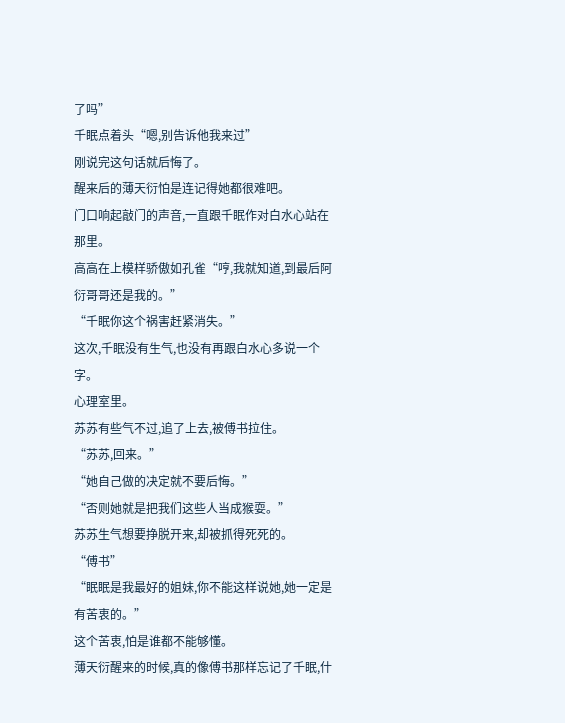了吗”
千眠点着头“嗯,别告诉他我来过”
刚说完这句话就后悔了。
醒来后的薄天衍怕是连记得她都很难吧。
门口响起敲门的声音,一直跟千眠作对白水心站在那里。
高高在上模样骄傲如孔雀“哼,我就知道,到最后阿衍哥哥还是我的。”
“千眠你这个祸害赶紧消失。”
这次,千眠没有生气,也没有再跟白水心多说一个字。
心理室里。
苏苏有些气不过,追了上去,被傅书拉住。
“苏苏,回来。”
“她自己做的决定就不要后悔。”
“否则她就是把我们这些人当成猴耍。”
苏苏生气想要挣脱开来,却被抓得死死的。
“傅书”
“眠眠是我最好的姐妹,你不能这样说她,她一定是有苦衷的。”
这个苦衷,怕是谁都不能够懂。
薄天衍醒来的时候,真的像傅书那样忘记了千眠,什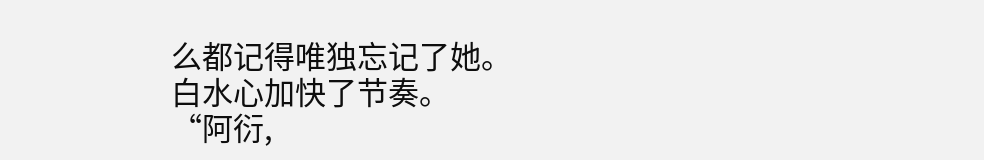么都记得唯独忘记了她。
白水心加快了节奏。
“阿衍,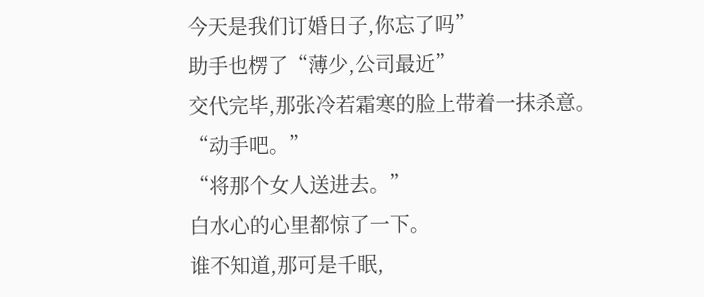今天是我们订婚日子,你忘了吗”
助手也楞了“薄少,公司最近”
交代完毕,那张冷若霜寒的脸上带着一抹杀意。
“动手吧。”
“将那个女人送进去。”
白水心的心里都惊了一下。
谁不知道,那可是千眠,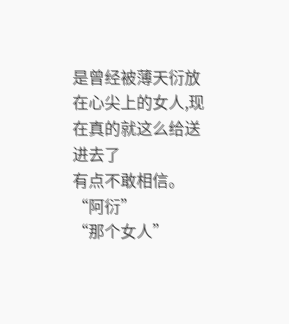是曾经被薄天衍放在心尖上的女人,现在真的就这么给送进去了
有点不敢相信。
“阿衍”
“那个女人”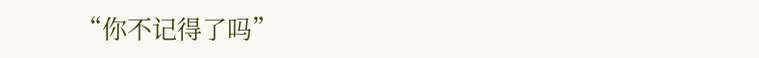“你不记得了吗”